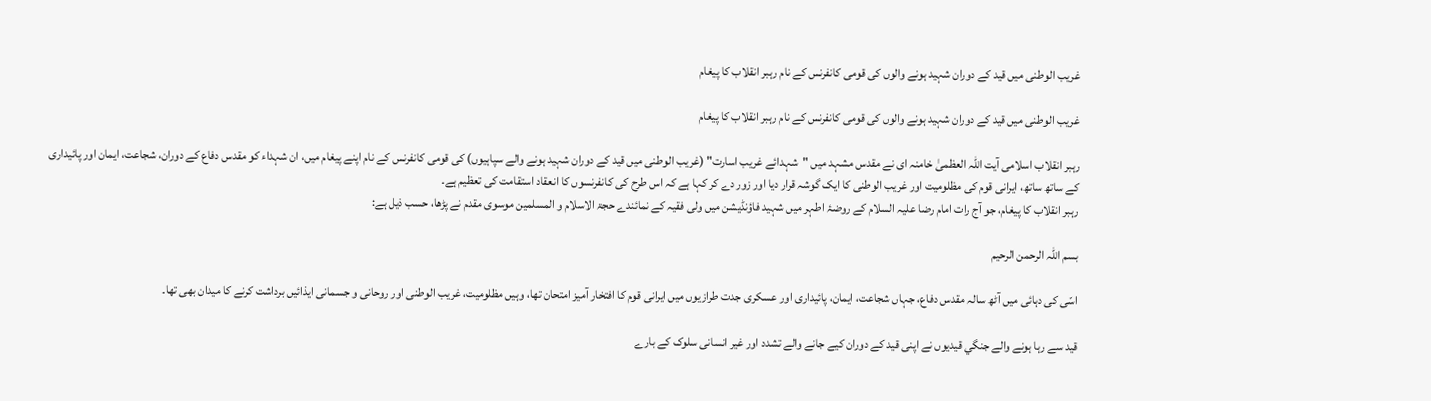غریب الوطنی میں قید کے دوران شہید ہونے والوں کی قومی کانفرنس کے نام رہبر انقلاب کا پیغام

غریب الوطنی میں قید کے دوران شہید ہونے والوں کی قومی کانفرنس کے نام رہبر انقلاب کا پیغام

رہبر انقلاب اسلامی آیت اللہ العظمیٰ خامنہ ای نے مقدس مشہد میں "شہدائے غریب اسارت" (غریب الوطنی میں قید کے دوران شہید ہونے والے سپاہیوں) کی قومی کانفرنس کے نام اپنے پیغام میں، ان شہداء کو مقدس دفاع کے دوران، شجاعت، ایمان اور پائیداری کے ساتھ ساتھ، ایرانی قوم کی مظلومیت اور غریب الوطنی کا ایک گوشہ قرار دیا اور زور دے کر کہا ہے کہ اس طرح کی کانفرنسوں کا انعقاد استقامت کی تعظیم ہے۔
رہبر انقلاب کا پیغام، جو آج رات امام رضا علیہ السلام کے روضۂ اطہر میں شہید فاؤنڈیشن میں ولی فقیہ کے نمائندے حجۃ الاسلام و المسلمین موسوی مقدم نے پڑھا، حسب ذیل ہے:

بسم اللہ الرحمن الرحیم

اسّی کی دہائی میں آٹھ سالہ مقدس دفاع، جہاں شجاعت، ایمان، پائیداری اور عسکری جدت طرازیوں میں ایرانی قوم کا افتخار آمیز امتحان تھا، وہیں مظلومیت، غریب الوطنی اور روحانی و جسمانی ایذائيں برداشت کرنے کا میدان بھی تھا۔

قید سے رہا ہونے والے جنگي قیدیوں نے اپنی قید کے دوران کیے جانے والے تشدد اور غیر انسانی سلوک کے بارے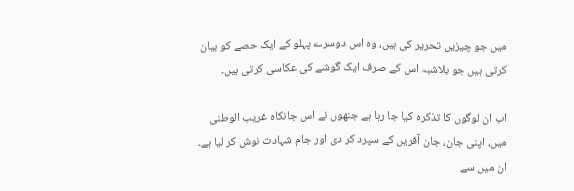میں جو چیزیں تحریر کی ہیں، وہ اس دوسرے پہلو کے ایک حصے کو بیان کرتی ہیں جو بلاشبہ اس کے صرف ایک گوشے کی عکاسی کرتی ہیں۔

اب ان لوگوں کا تذکرہ کیا جا رہا ہے جنھوں نے اس جانکاہ غریب الوطنی میں، اپنی جان، جان آفریں کے سپرد کر دی اور جام شہادت نوش کر لیا ہے۔ ان میں سے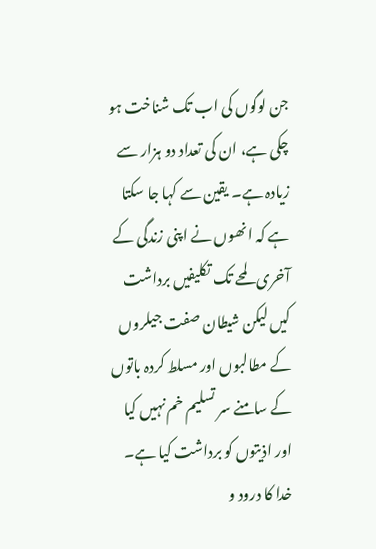جن لوگوں کی اب تک شناخت ہو چکی ہے، ان کی تعداد دو ہزار سے زیادہ ہے۔ یقین سے کہا جا سکتا ہے کہ انھوں نے اپنی زندگی کے آخری لمحے تک تکلیفیں برداشت کیں لیکن شیطان صفت جیلروں کے مطالبوں اور مسلط کردہ باتوں کے سامنے سر تسلیم خم نہیں کیا اور اذیتوں کو برداشت کیا ہے۔ خدا کا درود و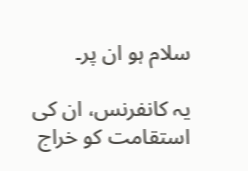سلام ہو ان پر۔

یہ کانفرنس، ان کی استقامت کو خراج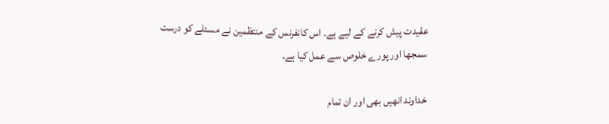عقیدت پیش کرنے کے لیے ہے۔ اس کانفرنس کے منتظمین نے مسئلے کو درست سمجھا اور پورے خلوص سے عمل کیا ہے۔

خداوند انھیں بھی اور ان تمام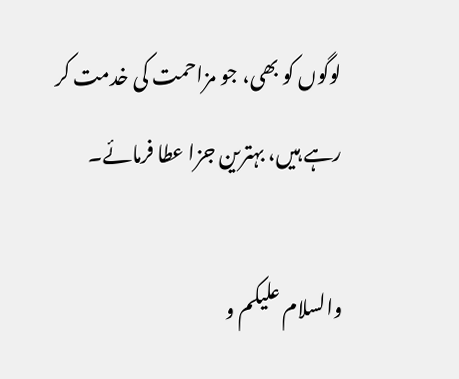لوگوں کو بھی، جو مزاحمت کی خدمت کر رہے ہیں، بہترین جزا عطا فرمائے۔

والسلام علیکم و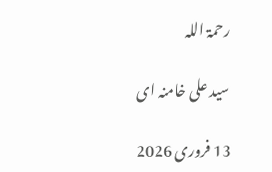رحمۃ اللہ

سید علی خامنہ ای

13 فروری 2026